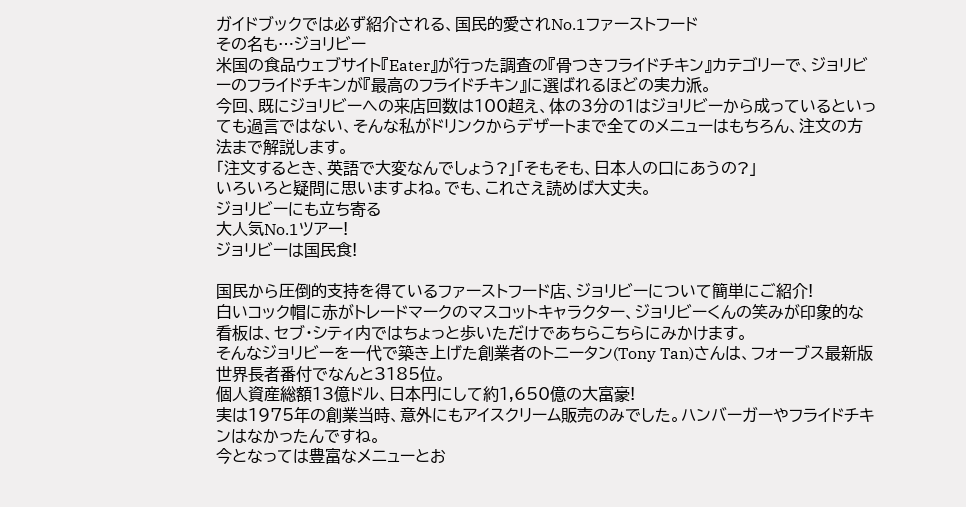ガイドブックでは必ず紹介される、国民的愛されNo.1ファーストフード
その名も…ジョリビー
米国の食品ウェブサイト『Eater』が行った調査の『骨つきフライドチキン』カテゴリーで、ジョリビーのフライドチキンが『最高のフライドチキン』に選ばれるほどの実力派。
今回、既にジョリビーへの来店回数は100超え、体の3分の1はジョリビーから成っているといっても過言ではない、そんな私がドリンクからデザートまで全てのメニューはもちろん、注文の方法まで解説します。
「注文するとき、英語で大変なんでしょう?」「そもそも、日本人の口にあうの?」
いろいろと疑問に思いますよね。でも、これさえ読めば大丈夫。
ジョリビーにも立ち寄る
大人気No.1ツアー!
ジョリビーは国民食!

国民から圧倒的支持を得ているファーストフード店、ジョリビーについて簡単にご紹介!
白いコック帽に赤がトレードマークのマスコットキャラクター、ジョリビーくんの笑みが印象的な看板は、セブ・シティ内ではちょっと歩いただけであちらこちらにみかけます。
そんなジョリビーを一代で築き上げた創業者のトニータン(Tony Tan)さんは、フォーブス最新版世界長者番付でなんと3185位。
個人資産総額13億ドル、日本円にして約1,650億の大富豪!
実は1975年の創業当時、意外にもアイスクリーム販売のみでした。ハンバーガーやフライドチキンはなかったんですね。
今となっては豊富なメニューとお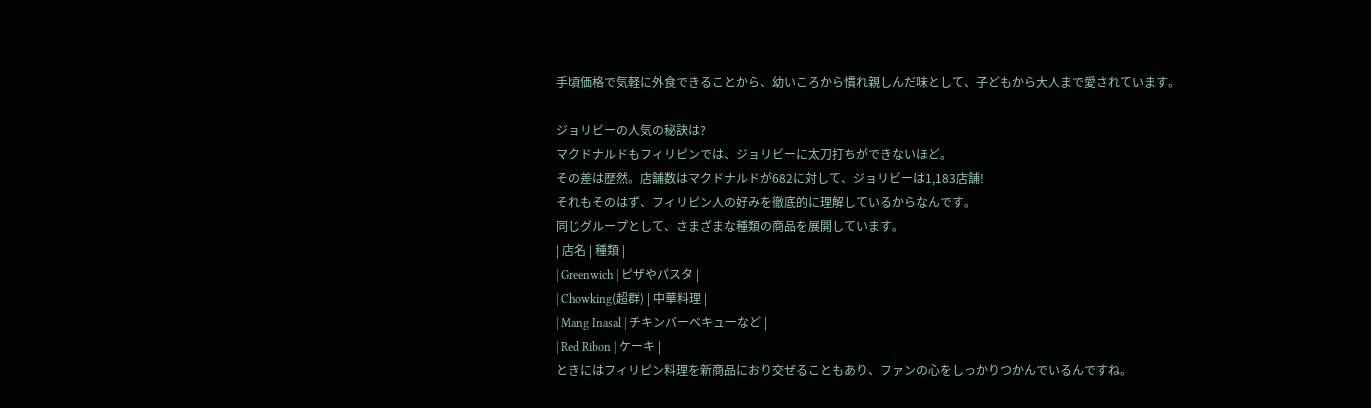手頃価格で気軽に外食できることから、幼いころから慣れ親しんだ味として、子どもから大人まで愛されています。

ジョリビーの人気の秘訣は?
マクドナルドもフィリピンでは、ジョリビーに太刀打ちができないほど。
その差は歴然。店舗数はマクドナルドが682に対して、ジョリビーは1,183店舗!
それもそのはず、フィリピン人の好みを徹底的に理解しているからなんです。
同じグループとして、さまざまな種類の商品を展開しています。
| 店名 | 種類 |
| Greenwich | ピザやパスタ |
| Chowking(超群) | 中華料理 |
| Mang Inasal | チキンバーベキューなど |
| Red Ribon | ケーキ |
ときにはフィリピン料理を新商品におり交ぜることもあり、ファンの心をしっかりつかんでいるんですね。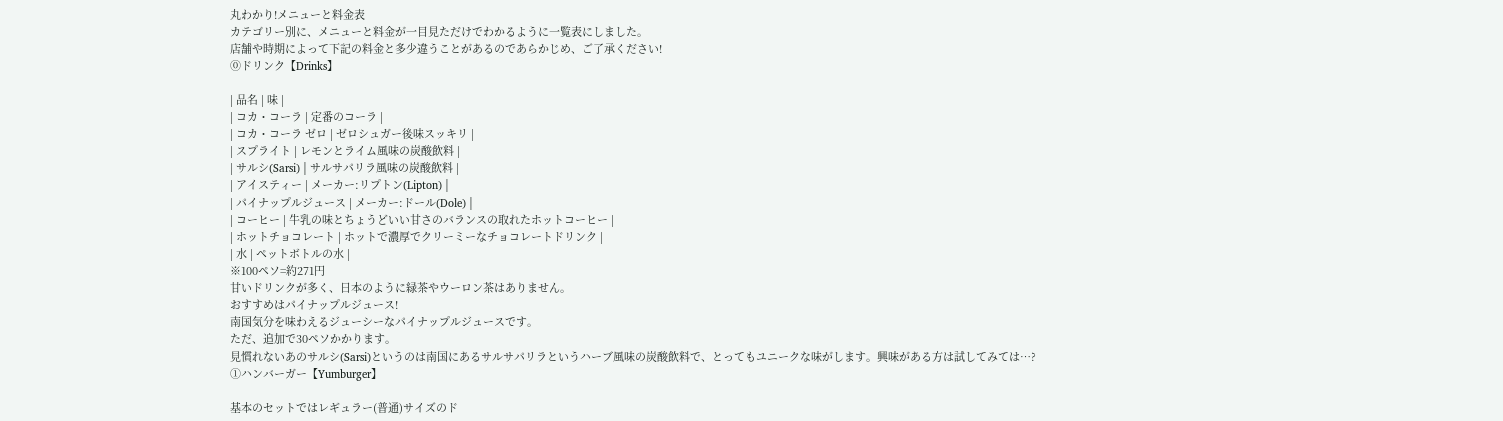丸わかり!メニューと料金表
カテゴリー別に、メニューと料金が一目見ただけでわかるように一覧表にしました。
店舗や時期によって下記の料金と多少違うことがあるのであらかじめ、ご了承ください!
⓪ドリンク【Drinks】

| 品名 | 味 |
| コカ・コーラ | 定番のコーラ |
| コカ・コーラ ゼロ | ゼロシュガー後味スッキリ |
| スプライト | レモンとライム風味の炭酸飲料 |
| サルシ(Sarsi) | サルサパリラ風味の炭酸飲料 |
| アイスティー | メーカー:リプトン(Lipton) |
| パイナップルジュース | メーカー:ドール(Dole) |
| コーヒー | 牛乳の味とちょうどいい甘さのバランスの取れたホットコーヒー |
| ホットチョコレート | ホットで濃厚でクリーミーなチョコレートドリンク |
| 水 | ペットボトルの水 |
※100ペソ=約271円
甘いドリンクが多く、日本のように緑茶やウーロン茶はありません。
おすすめはパイナップルジュース!
南国気分を味わえるジューシーなパイナップルジュースです。
ただ、追加で30ペソかかります。
見慣れないあのサルシ(Sarsi)というのは南国にあるサルサパリラというハーブ風味の炭酸飲料で、とってもユニークな味がします。興味がある方は試してみては…?
①ハンバーガー【Yumburger】

基本のセットではレギュラー(普通)サイズのド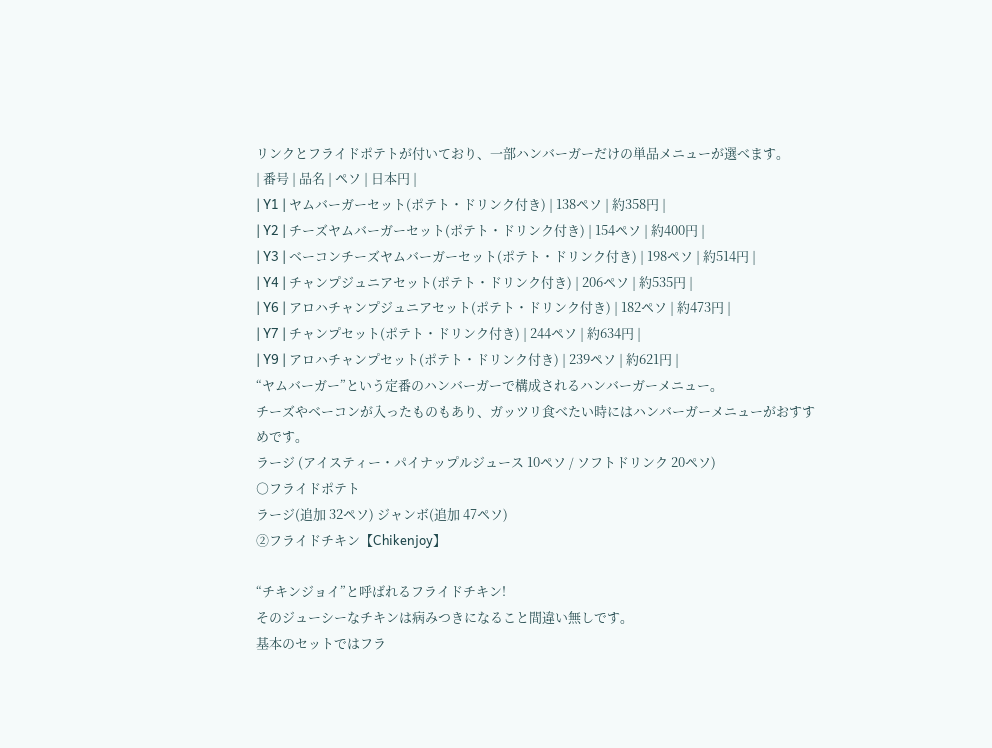リンクとフライドポテトが付いており、一部ハンバーガーだけの単品メニューが選べます。
| 番号 | 品名 | ペソ | 日本円 |
| Y1 | ヤムバーガーセット(ポテト・ドリンク付き) | 138ペソ | 約358円 |
| Y2 | チーズヤムバーガーセット(ポテト・ドリンク付き) | 154ペソ | 約400円 |
| Y3 | ベーコンチーズヤムバーガーセット(ポテト・ドリンク付き) | 198ペソ | 約514円 |
| Y4 | チャンプジュニアセット(ポテト・ドリンク付き) | 206ペソ | 約535円 |
| Y6 | アロハチャンプジュニアセット(ポテト・ドリンク付き) | 182ペソ | 約473円 |
| Y7 | チャンプセット(ポテト・ドリンク付き) | 244ペソ | 約634円 |
| Y9 | アロハチャンプセット(ポテト・ドリンク付き) | 239ペソ | 約621円 |
“ヤムバーガー”という定番のハンバーガーで構成されるハンバーガーメニュー。
チーズやベーコンが入ったものもあり、ガッツリ食べたい時にはハンバーガーメニューがおすすめです。
ラージ (アイスティー・パイナップルジュース 10ペソ / ソフトドリンク 20ペソ)
○フライドポテト
ラージ(追加 32ペソ) ジャンボ(追加 47ペソ)
②フライドチキン【Chikenjoy】

“チキンジョイ”と呼ばれるフライドチキン!
そのジューシーなチキンは病みつきになること間違い無しです。
基本のセットではフラ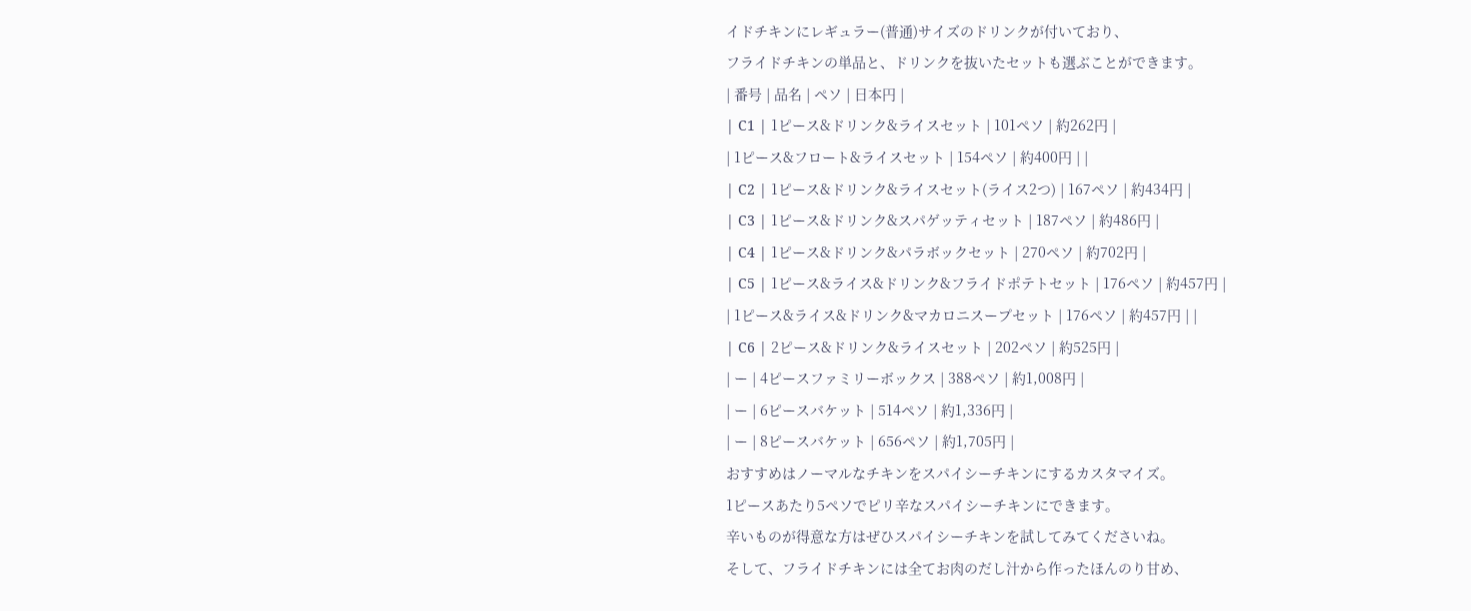イドチキンにレギュラー(普通)サイズのドリンクが付いており、
フライドチキンの単品と、ドリンクを抜いたセットも選ぶことができます。
| 番号 | 品名 | ペソ | 日本円 |
| C1 | 1ピース&ドリンク&ライスセット | 101ペソ | 約262円 |
| 1ピース&フロート&ライスセット | 154ペソ | 約400円 | |
| C2 | 1ピース&ドリンク&ライスセット(ライス2つ) | 167ペソ | 約434円 |
| C3 | 1ピース&ドリンク&スパゲッティセット | 187ペソ | 約486円 |
| C4 | 1ピース&ドリンク&パラボックセット | 270ペソ | 約702円 |
| C5 | 1ピース&ライス&ドリンク&フライドポテトセット | 176ペソ | 約457円 |
| 1ピース&ライス&ドリンク&マカロニスープセット | 176ペソ | 約457円 | |
| C6 | 2ピース&ドリンク&ライスセット | 202ペソ | 約525円 |
| ー | 4ピースファミリーボックス | 388ペソ | 約1,008円 |
| ー | 6ピースバケット | 514ペソ | 約1,336円 |
| ー | 8ピースバケット | 656ペソ | 約1,705円 |
おすすめはノーマルなチキンをスパイシーチキンにするカスタマイズ。
1ピースあたり5ペソでピリ辛なスパイシーチキンにできます。
辛いものが得意な方はぜひスパイシーチキンを試してみてくださいね。
そして、フライドチキンには全てお肉のだし汁から作ったほんのり甘め、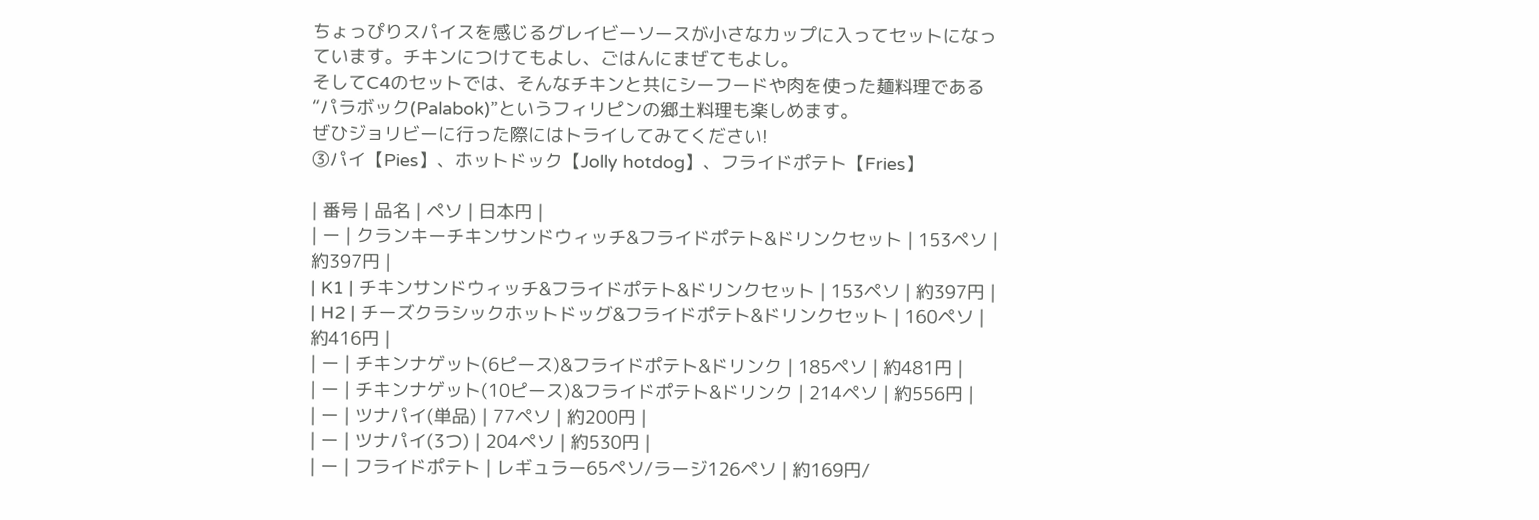ちょっぴりスパイスを感じるグレイビーソースが小さなカップに入ってセットになっています。チキンにつけてもよし、ごはんにまぜてもよし。
そしてC4のセットでは、そんなチキンと共にシーフードや肉を使った麺料理である“パラボック(Palabok)”というフィリピンの郷土料理も楽しめます。
ぜひジョリビーに行った際にはトライしてみてください!
③パイ【Pies】、ホットドック【Jolly hotdog】、フライドポテト【Fries】

| 番号 | 品名 | ペソ | 日本円 |
| ー | クランキーチキンサンドウィッチ&フライドポテト&ドリンクセット | 153ペソ | 約397円 |
| K1 | チキンサンドウィッチ&フライドポテト&ドリンクセット | 153ペソ | 約397円 |
| H2 | チーズクラシックホットドッグ&フライドポテト&ドリンクセット | 160ペソ | 約416円 |
| ー | チキンナゲット(6ピース)&フライドポテト&ドリンク | 185ペソ | 約481円 |
| ー | チキンナゲット(10ピース)&フライドポテト&ドリンク | 214ペソ | 約556円 |
| ー | ツナパイ(単品) | 77ペソ | 約200円 |
| ー | ツナパイ(3つ) | 204ペソ | 約530円 |
| ー | フライドポテト | レギュラー65ペソ/ラージ126ペソ | 約169円/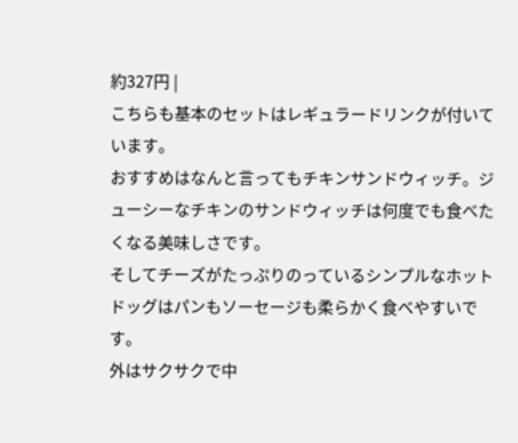約327円 |
こちらも基本のセットはレギュラードリンクが付いています。
おすすめはなんと言ってもチキンサンドウィッチ。ジューシーなチキンのサンドウィッチは何度でも食べたくなる美味しさです。
そしてチーズがたっぷりのっているシンプルなホットドッグはパンもソーセージも柔らかく食べやすいです。
外はサクサクで中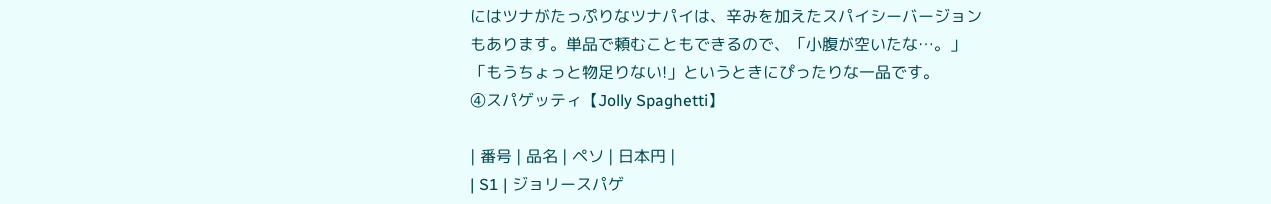にはツナがたっぷりなツナパイは、辛みを加えたスパイシーバージョンもあります。単品で頼むこともできるので、「小腹が空いたな…。」「もうちょっと物足りない!」というときにぴったりな一品です。
④スパゲッティ【Jolly Spaghetti】

| 番号 | 品名 | ペソ | 日本円 |
| S1 | ジョリースパゲ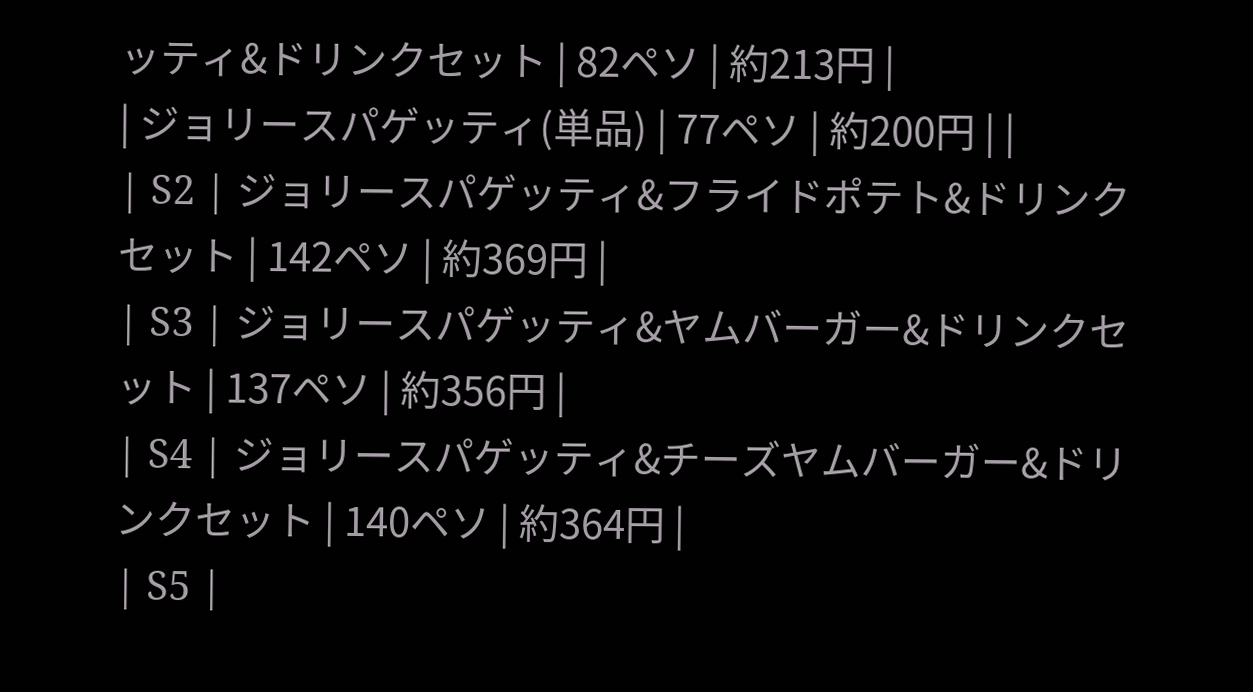ッティ&ドリンクセット | 82ペソ | 約213円 |
| ジョリースパゲッティ(単品) | 77ペソ | 約200円 | |
| S2 | ジョリースパゲッティ&フライドポテト&ドリンクセット | 142ペソ | 約369円 |
| S3 | ジョリースパゲッティ&ヤムバーガー&ドリンクセット | 137ペソ | 約356円 |
| S4 | ジョリースパゲッティ&チーズヤムバーガー&ドリンクセット | 140ペソ | 約364円 |
| S5 |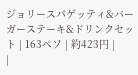ジョリースパゲッティ&バーガーステーキ&ドリンクセット | 163ペソ | 約423円 |
|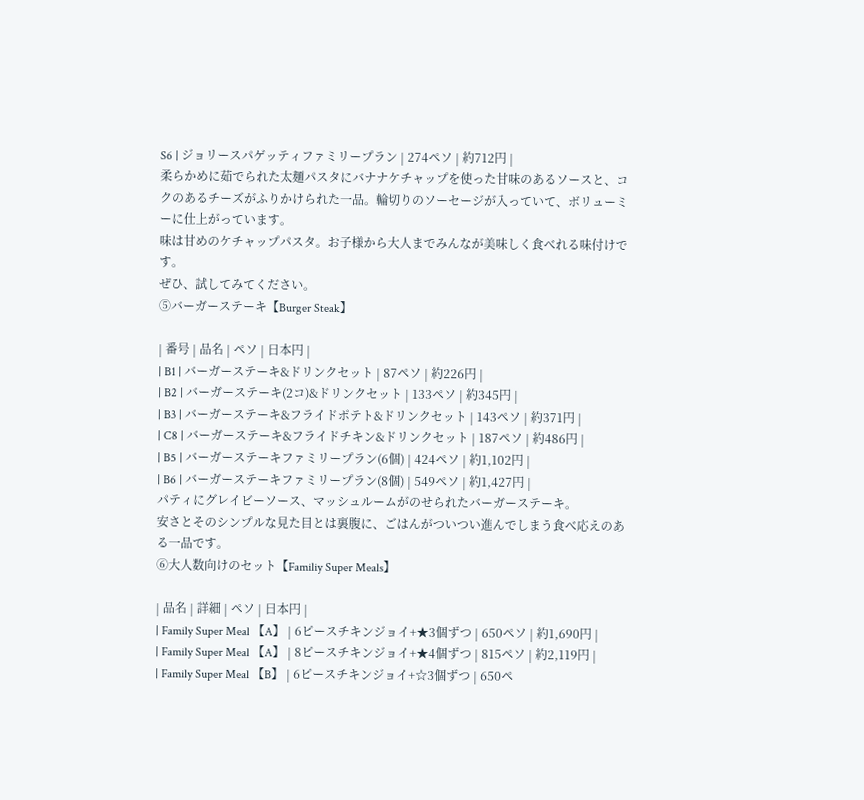S6 | ジョリースパゲッティファミリープラン | 274ペソ | 約712円 |
柔らかめに茹でられた太麺パスタにバナナケチャップを使った甘味のあるソースと、コクのあるチーズがふりかけられた一品。輪切りのソーセージが入っていて、ボリューミーに仕上がっています。
味は甘めのケチャップパスタ。お子様から大人までみんなが美味しく食べれる味付けです。
ぜひ、試してみてください。
⑤バーガーステーキ【Burger Steak】

| 番号 | 品名 | ペソ | 日本円 |
| B1 | バーガーステーキ&ドリンクセット | 87ペソ | 約226円 |
| B2 | バーガーステーキ(2コ)&ドリンクセット | 133ペソ | 約345円 |
| B3 | バーガーステーキ&フライドポテト&ドリンクセット | 143ペソ | 約371円 |
| C8 | バーガーステーキ&フライドチキン&ドリンクセット | 187ペソ | 約486円 |
| B5 | バーガーステーキファミリープラン(6個) | 424ペソ | 約1,102円 |
| B6 | バーガーステーキファミリープラン(8個) | 549ペソ | 約1,427円 |
パティにグレイビーソース、マッシュルームがのせられたバーガーステーキ。
安さとそのシンプルな見た目とは裏腹に、ごはんがついつい進んでしまう食べ応えのある一品です。
⑥大人数向けのセット【Familiy Super Meals】

| 品名 | 詳細 | ペソ | 日本円 |
| Family Super Meal 【A】 | 6ピースチキンジョイ+★3個ずつ | 650ペソ | 約1,690円 |
| Family Super Meal 【A】 | 8ピースチキンジョイ+★4個ずつ | 815ペソ | 約2,119円 |
| Family Super Meal 【B】 | 6ピースチキンジョイ+☆3個ずつ | 650ペ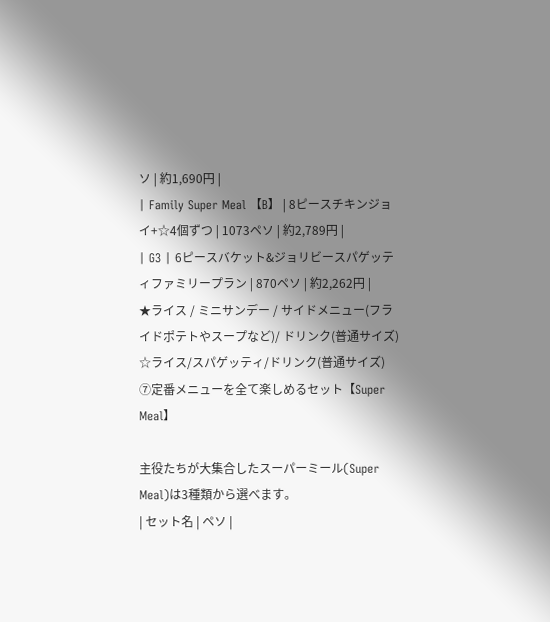ソ | 約1,690円 |
| Family Super Meal 【B】 | 8ピースチキンジョイ+☆4個ずつ | 1073ペソ | 約2,789円 |
| G3 | 6ピースバケット&ジョリビースパゲッティファミリープラン | 870ペソ | 約2,262円 |
★ライス / ミニサンデー / サイドメニュー(フライドポテトやスープなど)/ ドリンク(普通サイズ)
☆ライス/スパゲッティ/ドリンク(普通サイズ)
⑦定番メニューを全て楽しめるセット【Super Meal】

主役たちが大集合したスーパーミール(Super Meal)は3種類から選べます。
| セット名 | ペソ |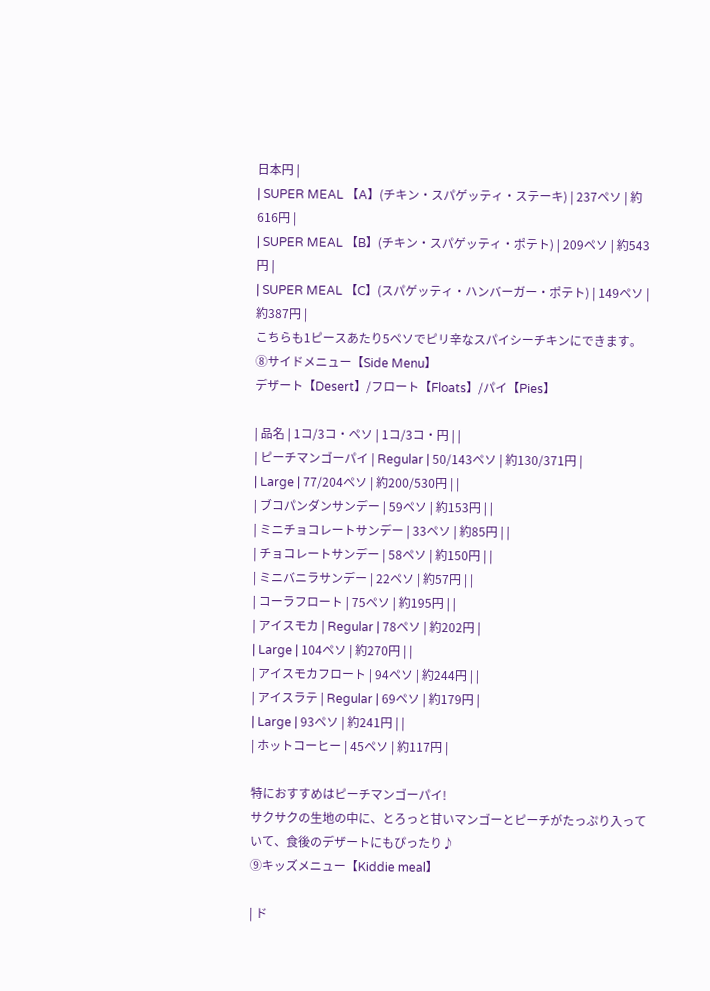日本円 |
| SUPER MEAL 【A】(チキン・スパゲッティ・ステーキ) | 237ペソ | 約616円 |
| SUPER MEAL 【B】(チキン・スパゲッティ・ポテト) | 209ペソ | 約543円 |
| SUPER MEAL 【C】(スパゲッティ・ハンバーガー・ポテト) | 149ペソ | 約387円 |
こちらも1ピースあたり5ペソでピリ辛なスパイシーチキンにできます。
⑧サイドメニュー【Side Menu】
デザート【Desert】/フロート【Floats】/パイ【Pies】

| 品名 | 1コ/3コ・ペソ | 1コ/3コ・円 | |
| ピーチマンゴーパイ | Regular | 50/143ペソ | 約130/371円 |
| Large | 77/204ペソ | 約200/530円 | |
| ブコパンダンサンデー | 59ペソ | 約153円 | |
| ミニチョコレートサンデー | 33ペソ | 約85円 | |
| チョコレートサンデー | 58ペソ | 約150円 | |
| ミニバニラサンデー | 22ペソ | 約57円 | |
| コーラフロート | 75ペソ | 約195円 | |
| アイスモカ | Regular | 78ペソ | 約202円 |
| Large | 104ペソ | 約270円 | |
| アイスモカフロート | 94ペソ | 約244円 | |
| アイスラテ | Regular | 69ペソ | 約179円 |
| Large | 93ペソ | 約241円 | |
| ホットコーヒー | 45ペソ | 約117円 |

特におすすめはピーチマンゴーパイ!
サクサクの生地の中に、とろっと甘いマンゴーとピーチがたっぷり入っていて、食後のデザートにもぴったり♪
⑨キッズメニュー【Kiddie meal】

| ド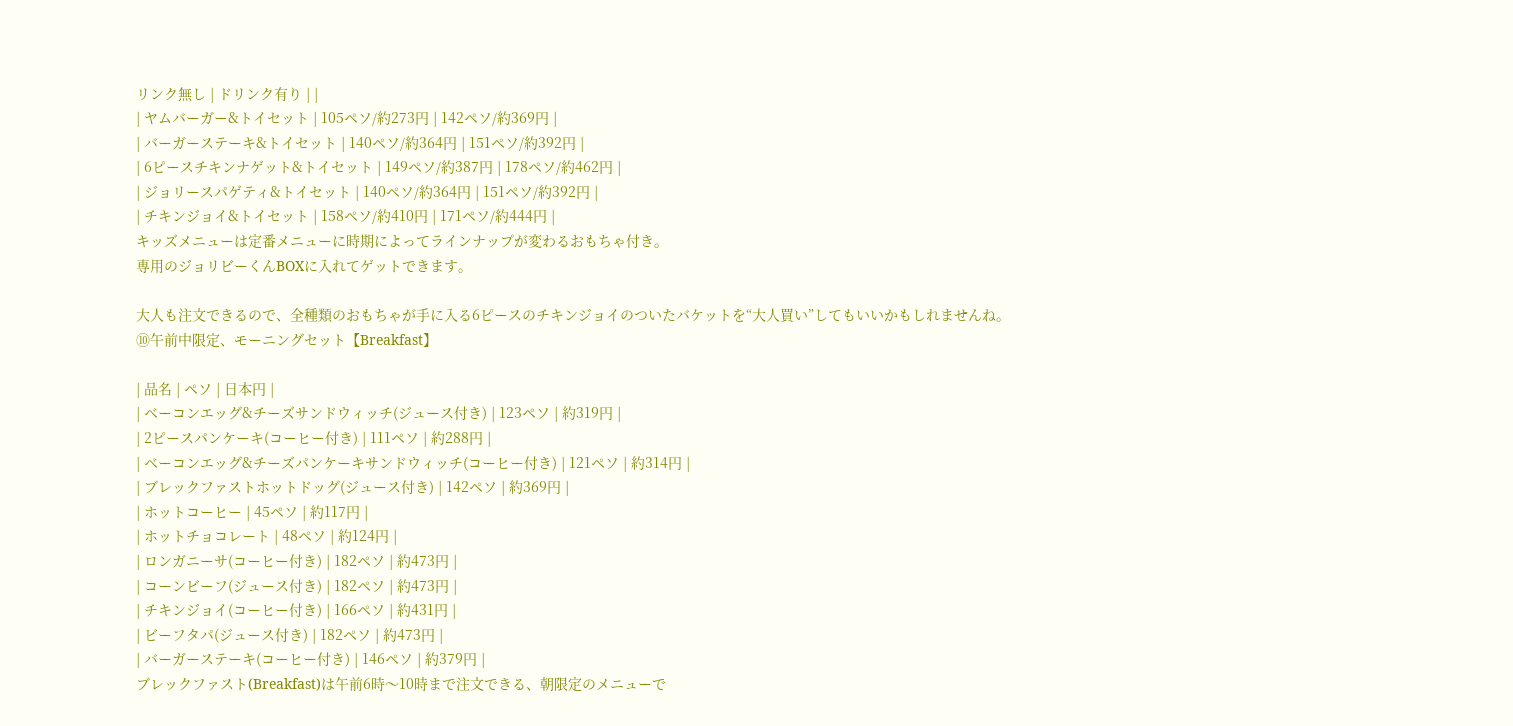リンク無し | ドリンク有り | |
| ヤムバーガー&トイセット | 105ペソ/約273円 | 142ペソ/約369円 |
| バーガーステーキ&トイセット | 140ペソ/約364円 | 151ペソ/約392円 |
| 6ピースチキンナゲット&トイセット | 149ペソ/約387円 | 178ペソ/約462円 |
| ジョリースパゲティ&トイセット | 140ペソ/約364円 | 151ペソ/約392円 |
| チキンジョイ&トイセット | 158ペソ/約410円 | 171ペソ/約444円 |
キッズメニューは定番メニューに時期によってラインナップが変わるおもちゃ付き。
専用のジョリビーくんBOXに入れてゲットできます。

大人も注文できるので、全種類のおもちゃが手に入る6ピースのチキンジョイのついたバケットを“大人買い”してもいいかもしれませんね。
⑩午前中限定、モーニングセット【Breakfast】

| 品名 | ペソ | 日本円 |
| ベーコンエッグ&チーズサンドウィッチ(ジュース付き) | 123ペソ | 約319円 |
| 2ピースパンケーキ(コーヒー付き) | 111ペソ | 約288円 |
| ベーコンエッグ&チーズパンケーキサンドウィッチ(コーヒー付き) | 121ペソ | 約314円 |
| ブレックファストホットドッグ(ジュース付き) | 142ペソ | 約369円 |
| ホットコーヒー | 45ペソ | 約117円 |
| ホットチョコレート | 48ペソ | 約124円 |
| ロンガニーサ(コーヒー付き) | 182ペソ | 約473円 |
| コーンビーフ(ジュース付き) | 182ペソ | 約473円 |
| チキンジョイ(コーヒー付き) | 166ペソ | 約431円 |
| ビーフタパ(ジュース付き) | 182ペソ | 約473円 |
| バーガーステーキ(コーヒー付き) | 146ペソ | 約379円 |
ブレックファスト(Breakfast)は午前6時〜10時まで注文できる、朝限定のメニューで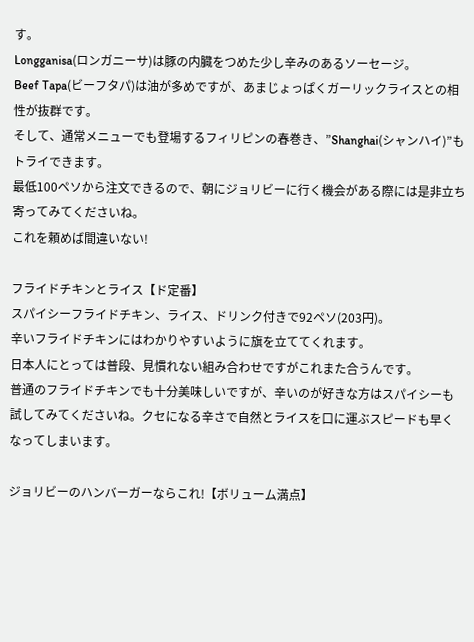す。
Longganisa(ロンガニーサ)は豚の内臓をつめた少し辛みのあるソーセージ。
Beef Tapa(ビーフタパ)は油が多めですが、あまじょっぱくガーリックライスとの相性が抜群です。
そして、通常メニューでも登場するフィリピンの春巻き、”Shanghai(シャンハイ)”もトライできます。
最低100ペソから注文できるので、朝にジョリビーに行く機会がある際には是非立ち寄ってみてくださいね。
これを頼めば間違いない!

フライドチキンとライス【ド定番】
スパイシーフライドチキン、ライス、ドリンク付きで92ペソ(203円)。
辛いフライドチキンにはわかりやすいように旗を立ててくれます。
日本人にとっては普段、見慣れない組み合わせですがこれまた合うんです。
普通のフライドチキンでも十分美味しいですが、辛いのが好きな方はスパイシーも試してみてくださいね。クセになる辛さで自然とライスを口に運ぶスピードも早くなってしまいます。

ジョリビーのハンバーガーならこれ!【ボリューム満点】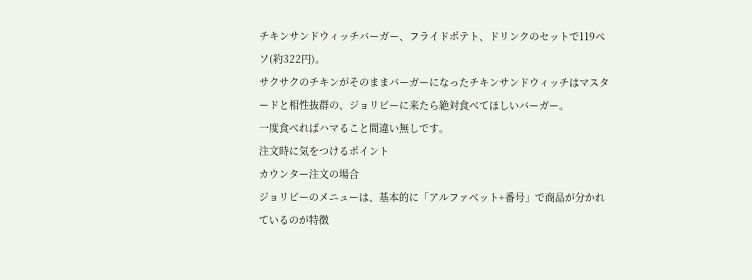チキンサンドウィッチバーガー、フライドポテト、ドリンクのセットで119ペソ(約322円)。
サクサクのチキンがそのままバーガーになったチキンサンドウィッチはマスタードと相性抜群の、ジョリビーに来たら絶対食べてほしいバーガー。
一度食べればハマること間違い無しです。
注文時に気をつけるポイント
カウンター注文の場合
ジョリビーのメニューは、基本的に「アルファベット+番号」で商品が分かれているのが特徴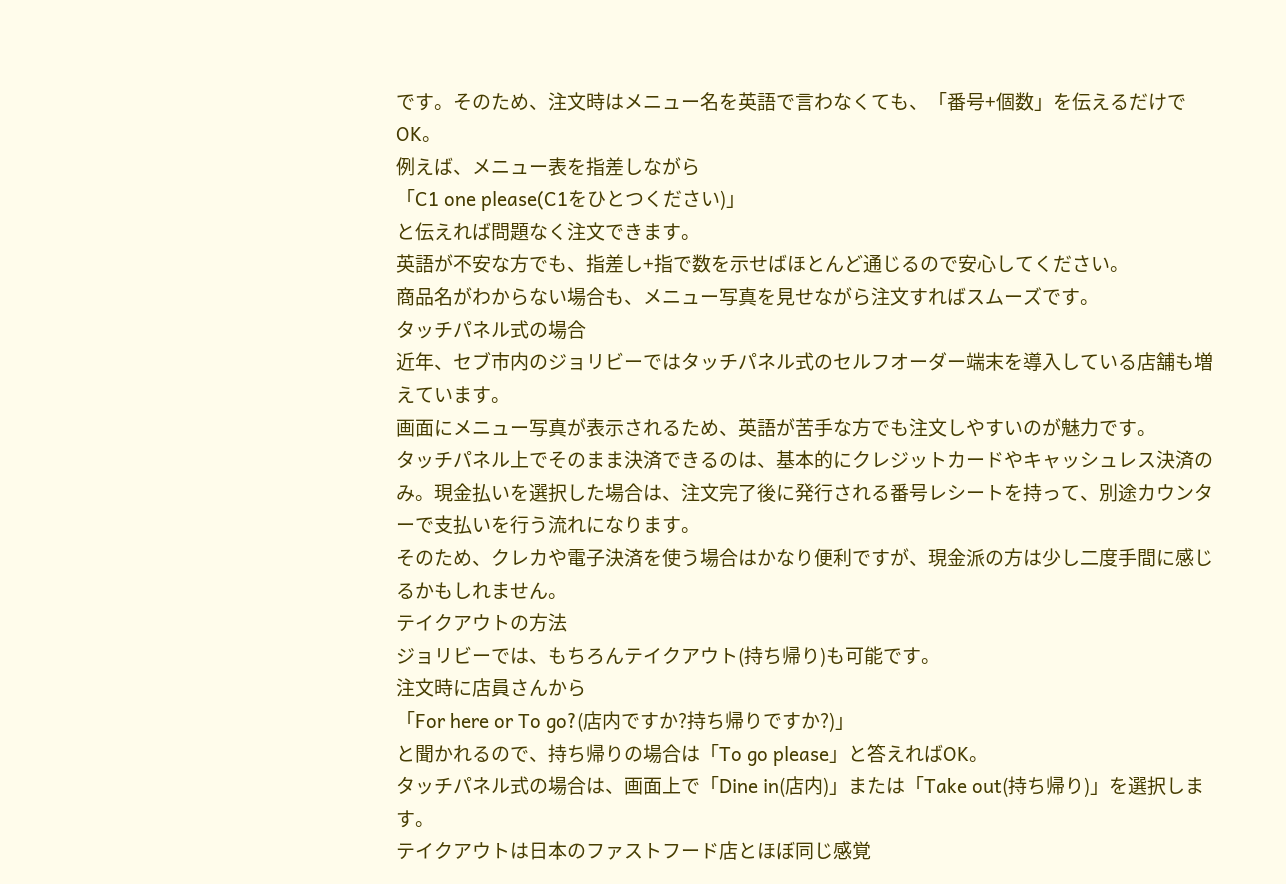です。そのため、注文時はメニュー名を英語で言わなくても、「番号+個数」を伝えるだけでOK。
例えば、メニュー表を指差しながら
「C1 one please(C1をひとつください)」
と伝えれば問題なく注文できます。
英語が不安な方でも、指差し+指で数を示せばほとんど通じるので安心してください。
商品名がわからない場合も、メニュー写真を見せながら注文すればスムーズです。
タッチパネル式の場合
近年、セブ市内のジョリビーではタッチパネル式のセルフオーダー端末を導入している店舗も増えています。
画面にメニュー写真が表示されるため、英語が苦手な方でも注文しやすいのが魅力です。
タッチパネル上でそのまま決済できるのは、基本的にクレジットカードやキャッシュレス決済のみ。現金払いを選択した場合は、注文完了後に発行される番号レシートを持って、別途カウンターで支払いを行う流れになります。
そのため、クレカや電子決済を使う場合はかなり便利ですが、現金派の方は少し二度手間に感じるかもしれません。
テイクアウトの方法
ジョリビーでは、もちろんテイクアウト(持ち帰り)も可能です。
注文時に店員さんから
「For here or To go?(店内ですか?持ち帰りですか?)」
と聞かれるので、持ち帰りの場合は「To go please」と答えればOK。
タッチパネル式の場合は、画面上で「Dine in(店内)」または「Take out(持ち帰り)」を選択します。
テイクアウトは日本のファストフード店とほぼ同じ感覚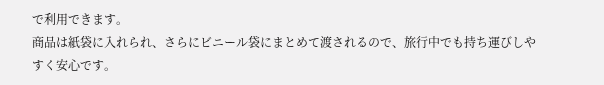で利用できます。
商品は紙袋に入れられ、さらにビニール袋にまとめて渡されるので、旅行中でも持ち運びしやすく安心です。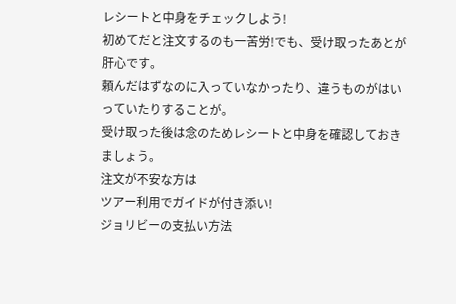レシートと中身をチェックしよう!
初めてだと注文するのも一苦労!でも、受け取ったあとが肝心です。
頼んだはずなのに入っていなかったり、違うものがはいっていたりすることが。
受け取った後は念のためレシートと中身を確認しておきましょう。
注文が不安な方は
ツアー利用でガイドが付き添い!
ジョリビーの支払い方法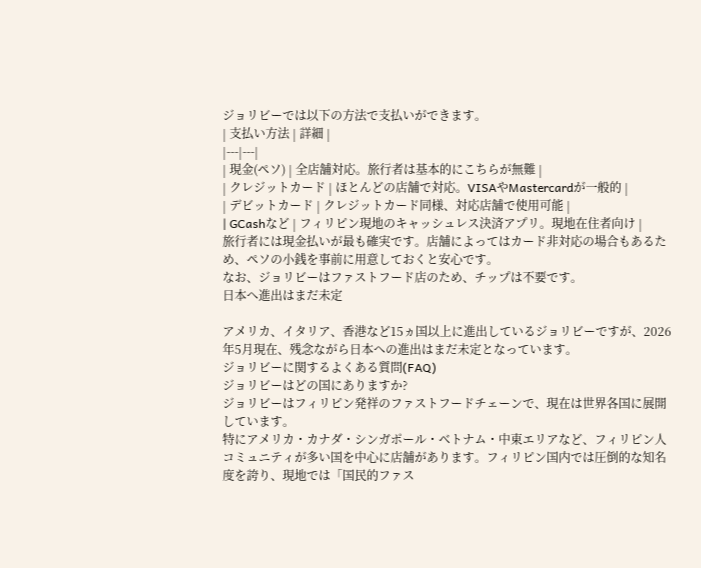ジョリビーでは以下の方法で支払いができます。
| 支払い方法 | 詳細 |
|---|---|
| 現金(ペソ) | 全店舗対応。旅行者は基本的にこちらが無難 |
| クレジットカード | ほとんどの店舗で対応。VISAやMastercardが一般的 |
| デビットカード | クレジットカード同様、対応店舗で使用可能 |
| GCashなど | フィリピン現地のキャッシュレス決済アプリ。現地在住者向け |
旅行者には現金払いが最も確実です。店舗によってはカード非対応の場合もあるため、ペソの小銭を事前に用意しておくと安心です。
なお、ジョリビーはファストフード店のため、チップは不要です。
日本へ進出はまだ未定

アメリカ、イタリア、香港など15ヵ国以上に進出しているジョリビーですが、2026年5月現在、残念ながら日本への進出はまだ未定となっています。
ジョリビーに関するよくある質問(FAQ)
ジョリビーはどの国にありますか?
ジョリビーはフィリピン発祥のファストフードチェーンで、現在は世界各国に展開しています。
特にアメリカ・カナダ・シンガポール・ベトナム・中東エリアなど、フィリピン人コミュニティが多い国を中心に店舗があります。フィリピン国内では圧倒的な知名度を誇り、現地では「国民的ファス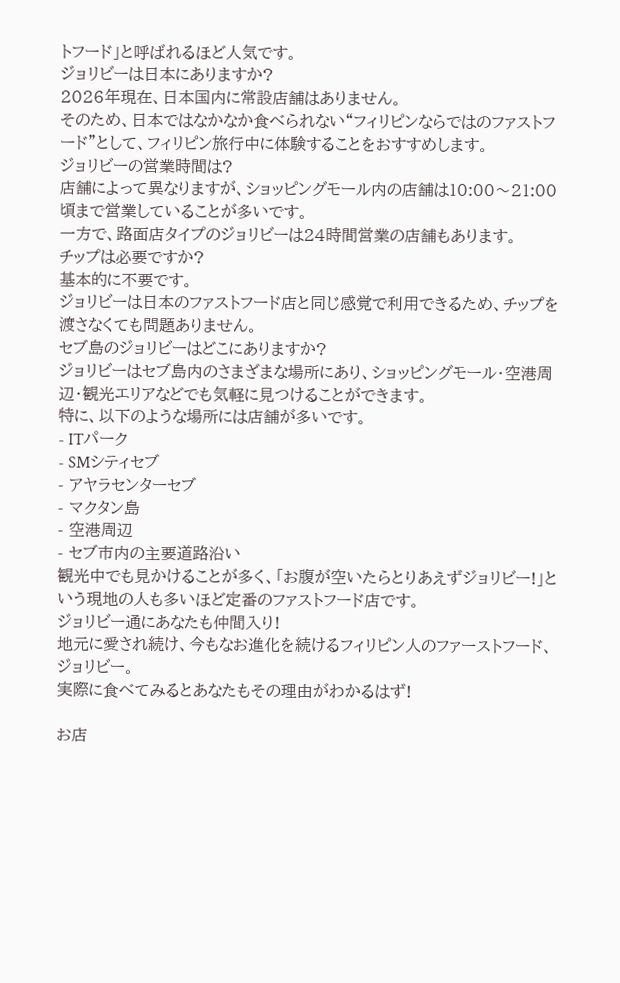トフード」と呼ばれるほど人気です。
ジョリビーは日本にありますか?
2026年現在、日本国内に常設店舗はありません。
そのため、日本ではなかなか食べられない“フィリピンならではのファストフード”として、フィリピン旅行中に体験することをおすすめします。
ジョリビーの営業時間は?
店舗によって異なりますが、ショッピングモール内の店舗は10:00〜21:00頃まで営業していることが多いです。
一方で、路面店タイプのジョリビーは24時間営業の店舗もあります。
チップは必要ですか?
基本的に不要です。
ジョリビーは日本のファストフード店と同じ感覚で利用できるため、チップを渡さなくても問題ありません。
セブ島のジョリビーはどこにありますか?
ジョリビーはセブ島内のさまざまな場所にあり、ショッピングモール・空港周辺・観光エリアなどでも気軽に見つけることができます。
特に、以下のような場所には店舗が多いです。
- ITパーク
- SMシティセブ
- アヤラセンターセブ
- マクタン島
- 空港周辺
- セブ市内の主要道路沿い
観光中でも見かけることが多く、「お腹が空いたらとりあえずジョリビー!」という現地の人も多いほど定番のファストフード店です。
ジョリビー通にあなたも仲間入り!
地元に愛され続け、今もなお進化を続けるフィリピン人のファーストフード、ジョリビー。
実際に食べてみるとあなたもその理由がわかるはず!

お店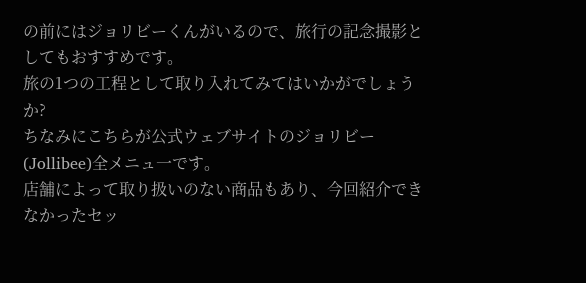の前にはジョリビーくんがいるので、旅行の記念撮影としてもおすすめです。
旅の1つの工程として取り入れてみてはいかがでしょうか?
ちなみにこちらが公式ウェブサイトのジョリビー(Jollibee)全メニュ一です。
店舗によって取り扱いのない商品もあり、今回紹介できなかったセッ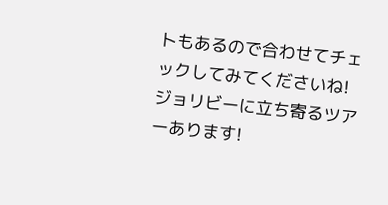トもあるので合わせてチェックしてみてくださいね!
ジョリビーに立ち寄るツアーあります!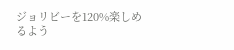ジョリビーを120%楽しめるよう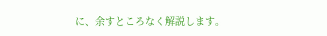に、余すところなく解説します。